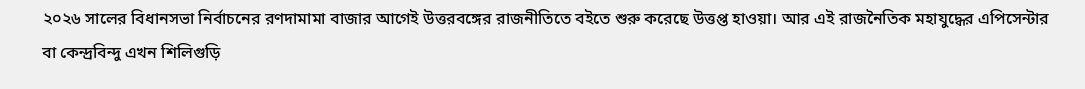২০২৬ সালের বিধানসভা নির্বাচনের রণদামামা বাজার আগেই উত্তরবঙ্গের রাজনীতিতে বইতে শুরু করেছে উত্তপ্ত হাওয়া। আর এই রাজনৈতিক মহাযুদ্ধের এপিসেন্টার বা কেন্দ্রবিন্দু এখন শিলিগুড়ি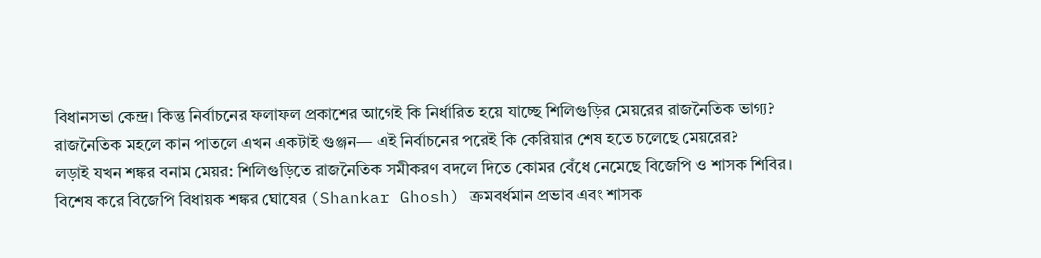বিধানসভা কেন্দ্র। কিন্তু নির্বাচনের ফলাফল প্রকাশের আগেই কি নির্ধারিত হয়ে যাচ্ছে শিলিগুড়ির মেয়রের রাজনৈতিক ভাগ্য? রাজনৈতিক মহলে কান পাতলে এখন একটাই গুঞ্জন— এই নির্বাচনের পরেই কি কেরিয়ার শেষ হতে চলেছে মেয়রের?
লড়াই যখন শঙ্কর বনাম মেয়র: শিলিগুড়িতে রাজনৈতিক সমীকরণ বদলে দিতে কোমর বেঁধে নেমেছে বিজেপি ও শাসক শিবির। বিশেষ করে বিজেপি বিধায়ক শঙ্কর ঘোষের (Shankar Ghosh) ক্রমবর্ধমান প্রভাব এবং শাসক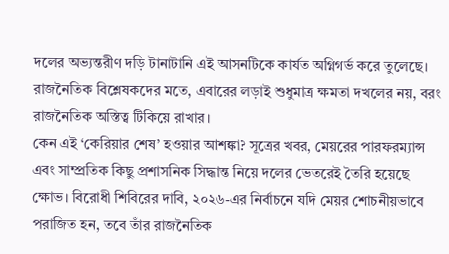দলের অভ্যন্তরীণ দড়ি টানাটানি এই আসনটিকে কার্যত অগ্নিগর্ভ করে তুলেছে। রাজনৈতিক বিশ্লেষকদের মতে, এবারের লড়াই শুধুমাত্র ক্ষমতা দখলের নয়, বরং রাজনৈতিক অস্তিত্ব টিকিয়ে রাখার।
কেন এই ‘কেরিয়ার শেষ’ হওয়ার আশঙ্কা? সূত্রের খবর, মেয়রের পারফরম্যান্স এবং সাম্প্রতিক কিছু প্রশাসনিক সিদ্ধান্ত নিয়ে দলের ভেতরেই তৈরি হয়েছে ক্ষোভ। বিরোধী শিবিরের দাবি, ২০২৬-এর নির্বাচনে যদি মেয়র শোচনীয়ভাবে পরাজিত হন, তবে তাঁর রাজনৈতিক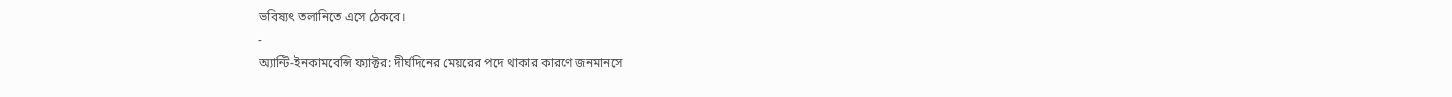ভবিষ্যৎ তলানিতে এসে ঠেকবে।
-
অ্যান্টি-ইনকামবেন্সি ফ্যাক্টর: দীর্ঘদিনের মেয়রের পদে থাকার কারণে জনমানসে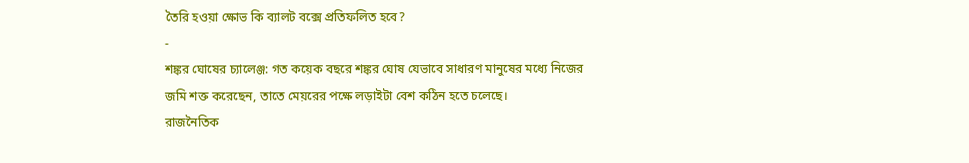তৈরি হওয়া ক্ষোভ কি ব্যালট বক্সে প্রতিফলিত হবে?
-
শঙ্কর ঘোষের চ্যালেঞ্জ: গত কয়েক বছরে শঙ্কর ঘোষ যেভাবে সাধারণ মানুষের মধ্যে নিজের জমি শক্ত করেছেন, তাতে মেয়রের পক্ষে লড়াইটা বেশ কঠিন হতে চলেছে।
রাজনৈতিক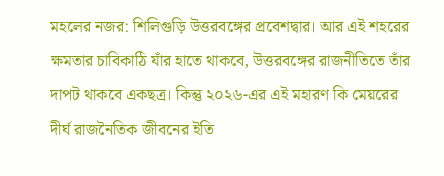মহলের নজর: শিলিগুড়ি উত্তরবঙ্গের প্রবেশদ্বার। আর এই শহরের ক্ষমতার চাবিকাঠি যাঁর হাতে থাকবে, উত্তরবঙ্গের রাজনীতিতে তাঁর দাপট থাকবে একছত্র। কিন্তু ২০২৬-এর এই মহারণ কি মেয়রের দীর্ঘ রাজনৈতিক জীবনের ইতি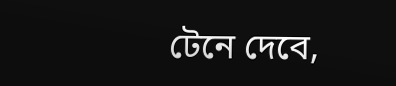টেনে দেবে,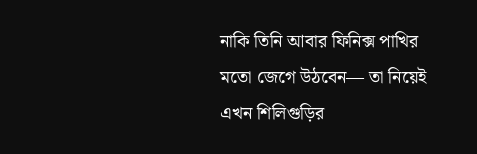নাকি তিনি আবার ফিনিক্স পাখির মতো জেগে উঠবেন— তা নিয়েই এখন শিলিগুড়ির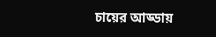চায়ের আড্ডায়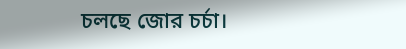চলছে জোর চর্চা।